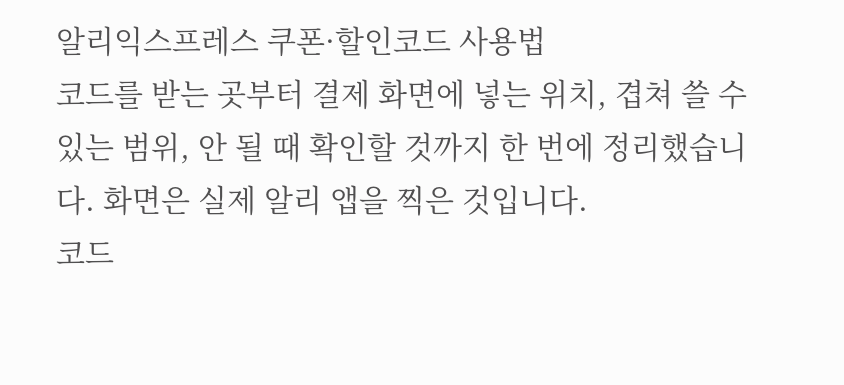알리익스프레스 쿠폰·할인코드 사용법
코드를 받는 곳부터 결제 화면에 넣는 위치, 겹쳐 쓸 수 있는 범위, 안 될 때 확인할 것까지 한 번에 정리했습니다. 화면은 실제 알리 앱을 찍은 것입니다.
코드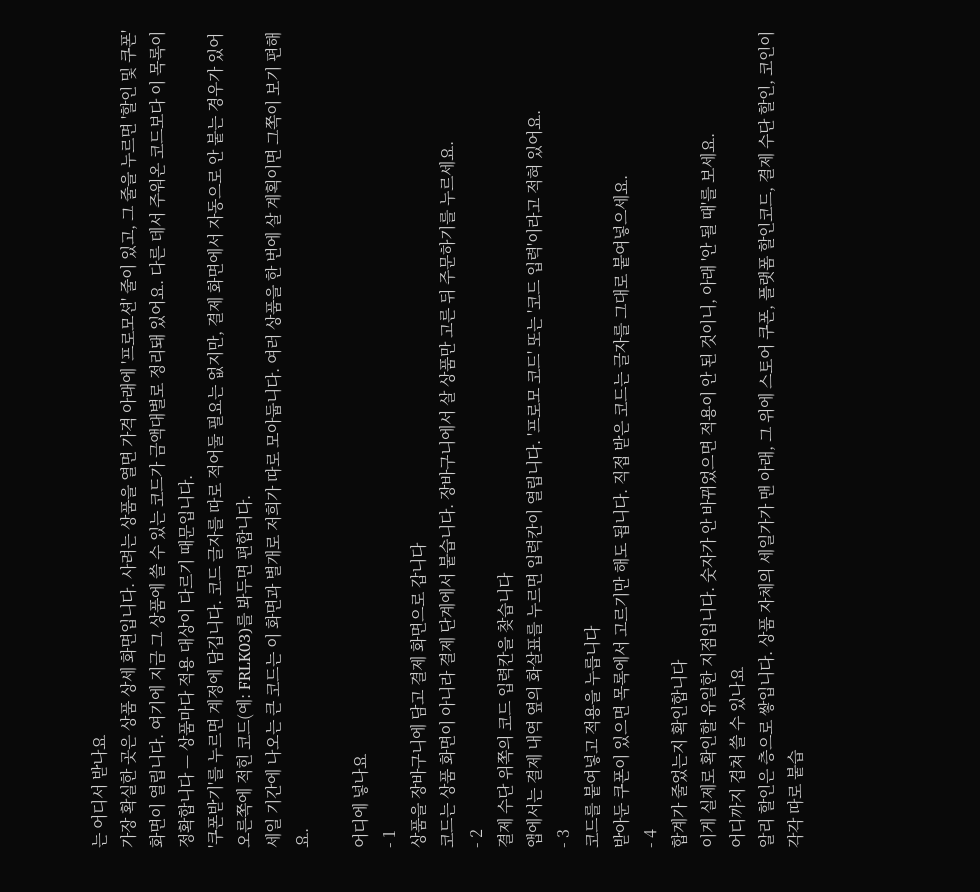는 어디서 받나요
가장 확실한 곳은 상품 상세 화면입니다. 사려는 상품을 열면 가격 아래에 '프로모션' 줄이 있고, 그 줄을 누르면 '할인 및 쿠폰' 화면이 열립니다. 여기에 지금 그 상품에 쓸 수 있는 코드가 금액대별로 정리돼 있어요. 다른 데서 주워온 코드보다 이 목록이 정확합니다 — 상품마다 적용 대상이 다르기 때문입니다.
'쿠폰받기'를 누르면 계정에 담깁니다. 코드 글자를 따로 적어둘 필요는 없지만, 결제 화면에서 자동으로 안 붙는 경우가 있어 오른쪽에 적힌 코드(예: FRLK03)를 봐두면 편합니다.
세일 기간에 나오는 큰 코드는 이 화면과 별개로 저희가 따로 모아둡니다. 여러 상품을 한 번에 살 계획이면 그쪽이 보기 편해요.

어디에 넣나요
- 1
상품을 장바구니에 담고 결제 화면으로 갑니다
코드는 상품 화면이 아니라 결제 단계에서 붙습니다. 장바구니에서 살 상품만 고른 뒤 주문하기를 누르세요.
- 2
결제 수단 위쪽의 코드 입력칸을 찾습니다
앱에서는 결제 내역 옆의 화살표를 누르면 입력칸이 열립니다. '프로모 코드' 또는 '코드 입력'이라고 적혀 있어요.
- 3
코드를 붙여넣고 적용을 누릅니다
받아둔 쿠폰이 있으면 목록에서 고르기만 해도 됩니다. 직접 받은 코드는 글자를 그대로 붙여넣으세요.
- 4
합계가 줄었는지 확인합니다
이게 실제로 확인할 유일한 지점입니다. 숫자가 안 바뀌었으면 적용이 안 된 것이니, 아래 '안 될 때'를 보세요.
어디까지 겹쳐 쓸 수 있나요
알리 할인은 층으로 쌓입니다. 상품 자체의 세일가가 맨 아래, 그 위에 스토어 쿠폰, 플랫폼 할인코드, 결제 수단 할인, 코인이 각각 따로 붙습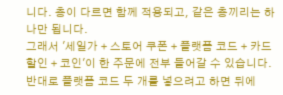니다. 층이 다르면 함께 적용되고, 같은 층끼리는 하나만 됩니다.
그래서 '세일가 + 스토어 쿠폰 + 플랫폼 코드 + 카드 할인 + 코인'이 한 주문에 전부 들어갈 수 있습니다. 반대로 플랫폼 코드 두 개를 넣으려고 하면 뒤에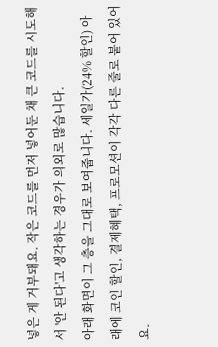넣은 게 거부돼요. 작은 코드를 먼저 넣어둔 채 큰 코드를 시도해서 '안 된다'고 생각하는 경우가 의외로 많습니다.
아래 화면이 그 층을 그대로 보여줍니다. 세일가(24% 할인) 아래에 코인 할인, 결제혜택, 프로모션이 각각 다른 줄로 붙어 있어요.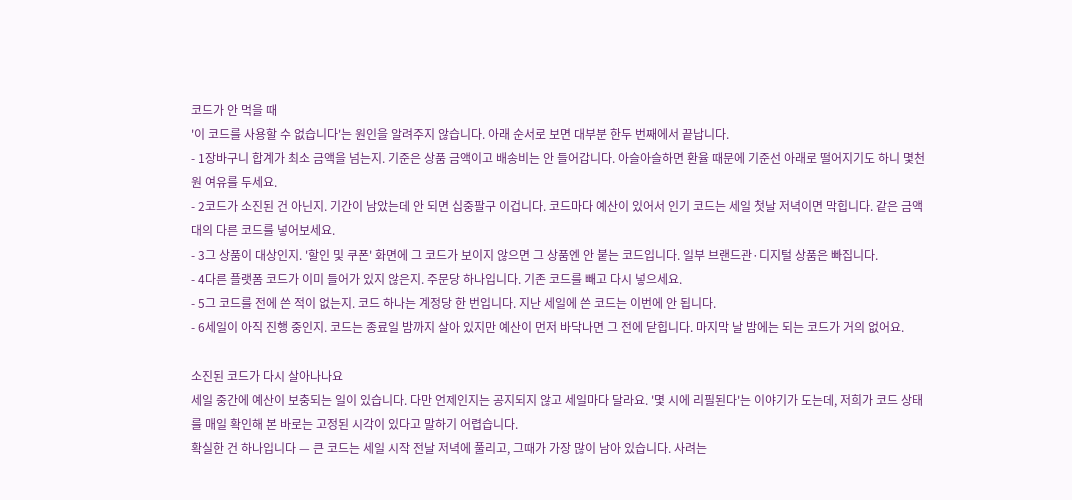코드가 안 먹을 때
'이 코드를 사용할 수 없습니다'는 원인을 알려주지 않습니다. 아래 순서로 보면 대부분 한두 번째에서 끝납니다.
- 1장바구니 합계가 최소 금액을 넘는지. 기준은 상품 금액이고 배송비는 안 들어갑니다. 아슬아슬하면 환율 때문에 기준선 아래로 떨어지기도 하니 몇천 원 여유를 두세요.
- 2코드가 소진된 건 아닌지. 기간이 남았는데 안 되면 십중팔구 이겁니다. 코드마다 예산이 있어서 인기 코드는 세일 첫날 저녁이면 막힙니다. 같은 금액대의 다른 코드를 넣어보세요.
- 3그 상품이 대상인지. '할인 및 쿠폰' 화면에 그 코드가 보이지 않으면 그 상품엔 안 붙는 코드입니다. 일부 브랜드관·디지털 상품은 빠집니다.
- 4다른 플랫폼 코드가 이미 들어가 있지 않은지. 주문당 하나입니다. 기존 코드를 빼고 다시 넣으세요.
- 5그 코드를 전에 쓴 적이 없는지. 코드 하나는 계정당 한 번입니다. 지난 세일에 쓴 코드는 이번에 안 됩니다.
- 6세일이 아직 진행 중인지. 코드는 종료일 밤까지 살아 있지만 예산이 먼저 바닥나면 그 전에 닫힙니다. 마지막 날 밤에는 되는 코드가 거의 없어요.

소진된 코드가 다시 살아나나요
세일 중간에 예산이 보충되는 일이 있습니다. 다만 언제인지는 공지되지 않고 세일마다 달라요. '몇 시에 리필된다'는 이야기가 도는데, 저희가 코드 상태를 매일 확인해 본 바로는 고정된 시각이 있다고 말하기 어렵습니다.
확실한 건 하나입니다 — 큰 코드는 세일 시작 전날 저녁에 풀리고, 그때가 가장 많이 남아 있습니다. 사려는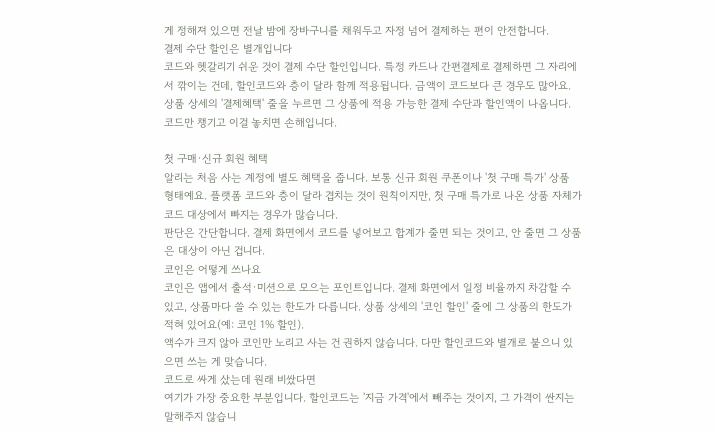게 정해져 있으면 전날 밤에 장바구니를 채워두고 자정 넘어 결제하는 편이 안전합니다.
결제 수단 할인은 별개입니다
코드와 헷갈리기 쉬운 것이 결제 수단 할인입니다. 특정 카드나 간편결제로 결제하면 그 자리에서 깎이는 건데, 할인코드와 층이 달라 함께 적용됩니다. 금액이 코드보다 큰 경우도 많아요.
상품 상세의 '결제혜택' 줄을 누르면 그 상품에 적용 가능한 결제 수단과 할인액이 나옵니다. 코드만 챙기고 이걸 놓치면 손해입니다.

첫 구매·신규 회원 혜택
알리는 처음 사는 계정에 별도 혜택을 줍니다. 보통 신규 회원 쿠폰이나 '첫 구매 특가' 상품 형태예요. 플랫폼 코드와 층이 달라 겹치는 것이 원칙이지만, 첫 구매 특가로 나온 상품 자체가 코드 대상에서 빠지는 경우가 많습니다.
판단은 간단합니다. 결제 화면에서 코드를 넣어보고 합계가 줄면 되는 것이고, 안 줄면 그 상품은 대상이 아닌 겁니다.
코인은 어떻게 쓰나요
코인은 앱에서 출석·미션으로 모으는 포인트입니다. 결제 화면에서 일정 비율까지 차감할 수 있고, 상품마다 쓸 수 있는 한도가 다릅니다. 상품 상세의 '코인 할인' 줄에 그 상품의 한도가 적혀 있어요(예: 코인 1% 할인).
액수가 크지 않아 코인만 노리고 사는 건 권하지 않습니다. 다만 할인코드와 별개로 붙으니 있으면 쓰는 게 맞습니다.
코드로 싸게 샀는데 원래 비쌌다면
여기가 가장 중요한 부분입니다. 할인코드는 '지금 가격'에서 빼주는 것이지, 그 가격이 싼지는 말해주지 않습니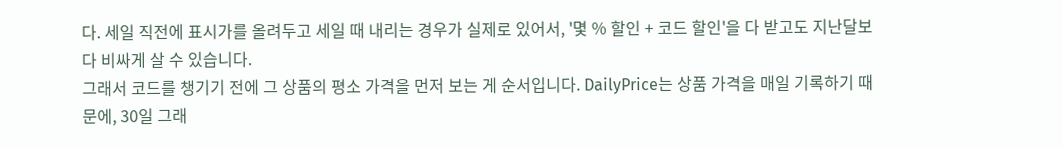다. 세일 직전에 표시가를 올려두고 세일 때 내리는 경우가 실제로 있어서, '몇 % 할인 + 코드 할인'을 다 받고도 지난달보다 비싸게 살 수 있습니다.
그래서 코드를 챙기기 전에 그 상품의 평소 가격을 먼저 보는 게 순서입니다. DailyPrice는 상품 가격을 매일 기록하기 때문에, 30일 그래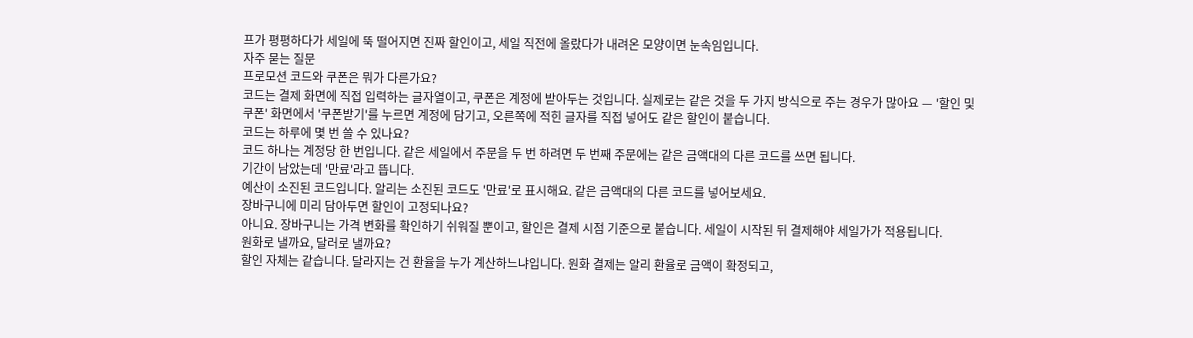프가 평평하다가 세일에 뚝 떨어지면 진짜 할인이고, 세일 직전에 올랐다가 내려온 모양이면 눈속임입니다.
자주 묻는 질문
프로모션 코드와 쿠폰은 뭐가 다른가요?
코드는 결제 화면에 직접 입력하는 글자열이고, 쿠폰은 계정에 받아두는 것입니다. 실제로는 같은 것을 두 가지 방식으로 주는 경우가 많아요 — '할인 및 쿠폰' 화면에서 '쿠폰받기'를 누르면 계정에 담기고, 오른쪽에 적힌 글자를 직접 넣어도 같은 할인이 붙습니다.
코드는 하루에 몇 번 쓸 수 있나요?
코드 하나는 계정당 한 번입니다. 같은 세일에서 주문을 두 번 하려면 두 번째 주문에는 같은 금액대의 다른 코드를 쓰면 됩니다.
기간이 남았는데 '만료'라고 뜹니다.
예산이 소진된 코드입니다. 알리는 소진된 코드도 '만료'로 표시해요. 같은 금액대의 다른 코드를 넣어보세요.
장바구니에 미리 담아두면 할인이 고정되나요?
아니요. 장바구니는 가격 변화를 확인하기 쉬워질 뿐이고, 할인은 결제 시점 기준으로 붙습니다. 세일이 시작된 뒤 결제해야 세일가가 적용됩니다.
원화로 낼까요, 달러로 낼까요?
할인 자체는 같습니다. 달라지는 건 환율을 누가 계산하느냐입니다. 원화 결제는 알리 환율로 금액이 확정되고,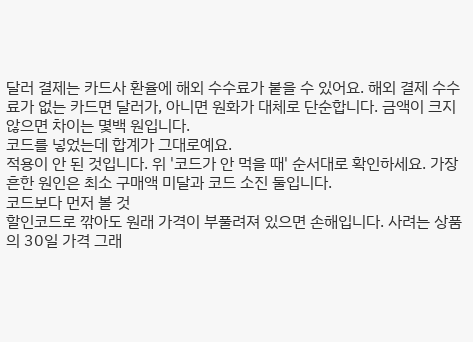달러 결제는 카드사 환율에 해외 수수료가 붙을 수 있어요. 해외 결제 수수료가 없는 카드면 달러가, 아니면 원화가 대체로 단순합니다. 금액이 크지 않으면 차이는 몇백 원입니다.
코드를 넣었는데 합계가 그대로예요.
적용이 안 된 것입니다. 위 '코드가 안 먹을 때' 순서대로 확인하세요. 가장 흔한 원인은 최소 구매액 미달과 코드 소진 둘입니다.
코드보다 먼저 볼 것
할인코드로 깎아도 원래 가격이 부풀려져 있으면 손해입니다. 사려는 상품의 30일 가격 그래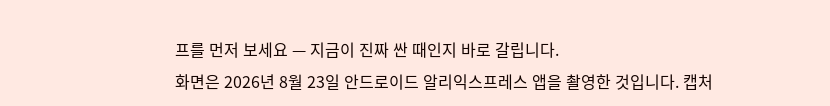프를 먼저 보세요 — 지금이 진짜 싼 때인지 바로 갈립니다.
화면은 2026년 8월 23일 안드로이드 알리익스프레스 앱을 촬영한 것입니다. 캡처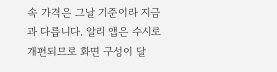속 가격은 그날 기준이라 지금과 다릅니다. 알리 앱은 수시로 개편되므로 화면 구성이 달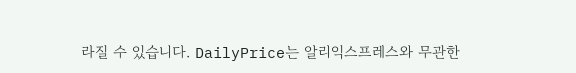라질 수 있습니다. DailyPrice는 알리익스프레스와 무관한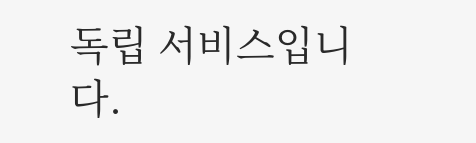독립 서비스입니다.